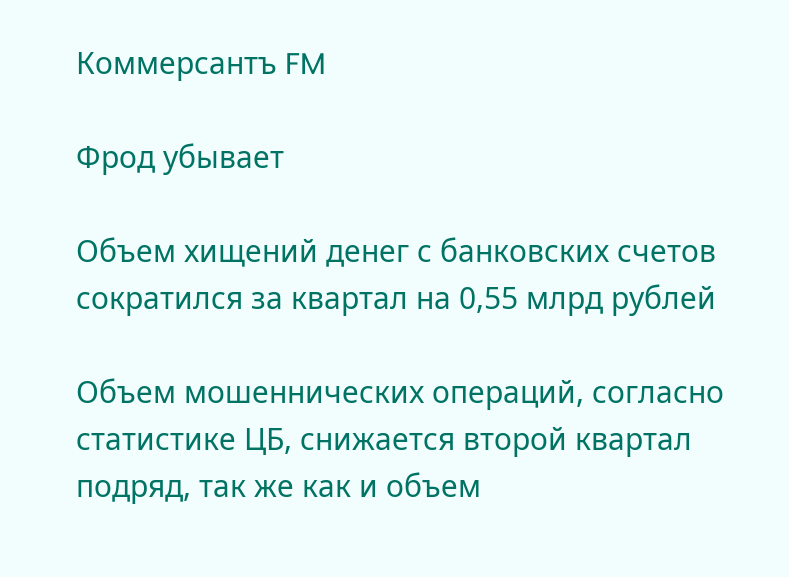Коммерсантъ FM

Фрод убывает

Объем хищений денег с банковских счетов сократился за квартал на 0,55 млрд рублей

Объем мошеннических операций, согласно статистике ЦБ, снижается второй квартал подряд, так же как и объем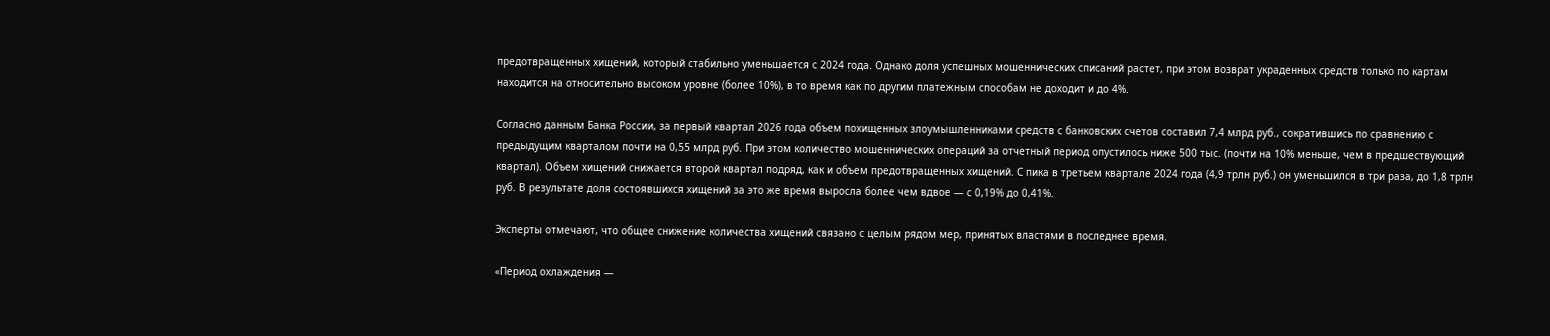предотвращенных хищений, который стабильно уменьшается с 2024 года. Однако доля успешных мошеннических списаний растет, при этом возврат украденных средств только по картам находится на относительно высоком уровне (более 10%), в то время как по другим платежным способам не доходит и до 4%.

Согласно данным Банка России, за первый квартал 2026 года объем похищенных злоумышленниками средств с банковских счетов составил 7,4 млрд руб., сократившись по сравнению с предыдущим кварталом почти на 0,55 млрд руб. При этом количество мошеннических операций за отчетный период опустилось ниже 500 тыс. (почти на 10% меньше, чем в предшествующий квартал). Объем хищений снижается второй квартал подряд, как и объем предотвращенных хищений. С пика в третьем квартале 2024 года (4,9 трлн руб.) он уменьшился в три раза, до 1,8 трлн руб. В результате доля состоявшихся хищений за это же время выросла более чем вдвое — с 0,19% до 0,41%.

Эксперты отмечают, что общее снижение количества хищений связано с целым рядом мер, принятых властями в последнее время.

«Период охлаждения —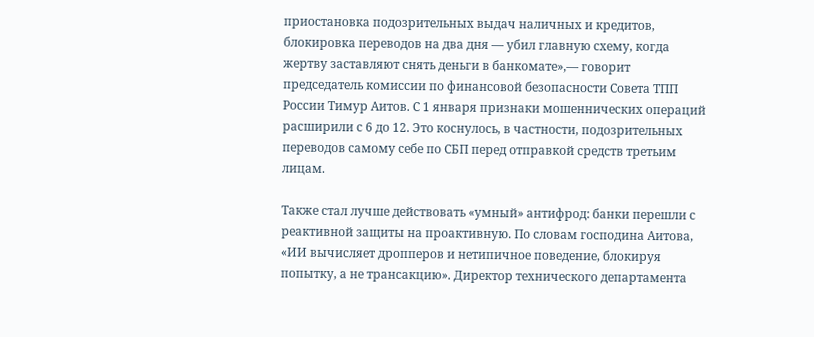приостановка подозрительных выдач наличных и кредитов, блокировка переводов на два дня — убил главную схему, когда жертву заставляют снять деньги в банкомате»,— говорит председатель комиссии по финансовой безопасности Совета ТПП России Тимур Аитов. С 1 января признаки мошеннических операций расширили с 6 до 12. Это коснулось, в частности, подозрительных переводов самому себе по СБП перед отправкой средств третьим лицам.

Также стал лучше действовать «умный» антифрод: банки перешли с реактивной защиты на проактивную. По словам господина Аитова, «ИИ вычисляет дропперов и нетипичное поведение, блокируя попытку, а не трансакцию». Директор технического департамента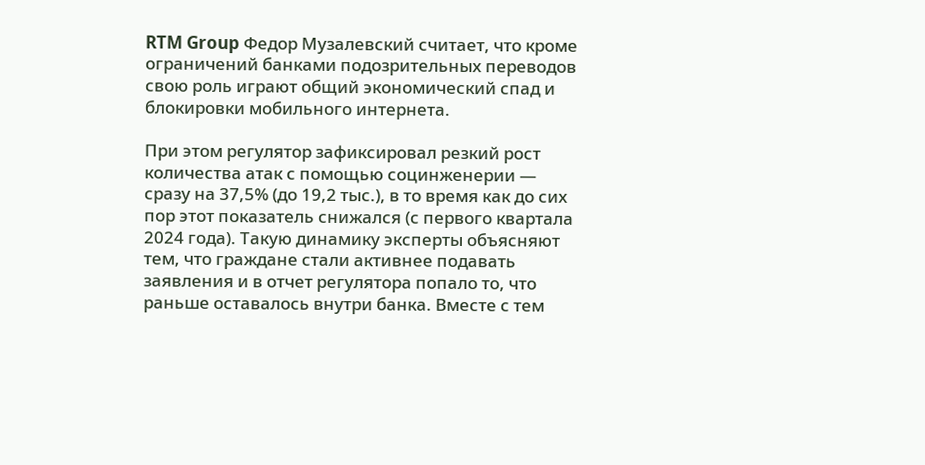RTM Group Федор Музалевский считает, что кроме ограничений банками подозрительных переводов свою роль играют общий экономический спад и блокировки мобильного интернета.

При этом регулятор зафиксировал резкий рост количества атак с помощью социнженерии — сразу на 37,5% (до 19,2 тыс.), в то время как до сих пор этот показатель снижался (с первого квартала 2024 года). Такую динамику эксперты объясняют тем, что граждане стали активнее подавать заявления и в отчет регулятора попало то, что раньше оставалось внутри банка. Вместе с тем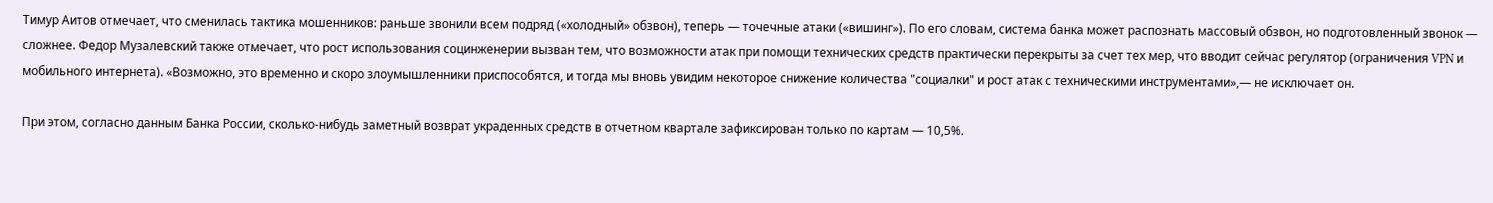Тимур Аитов отмечает, что сменилась тактика мошенников: раньше звонили всем подряд («холодный» обзвон), теперь — точечные атаки («вишинг»). По его словам, система банка может распознать массовый обзвон, но подготовленный звонок — сложнее. Федор Музалевский также отмечает, что рост использования социнженерии вызван тем, что возможности атак при помощи технических средств практически перекрыты за счет тех мер, что вводит сейчас регулятор (ограничения VPN и мобильного интернета). «Возможно, это временно и скоро злоумышленники приспособятся, и тогда мы вновь увидим некоторое снижение количества "социалки" и рост атак с техническими инструментами»,— не исключает он.

При этом, согласно данным Банка России, сколько-нибудь заметный возврат украденных средств в отчетном квартале зафиксирован только по картам — 10,5%.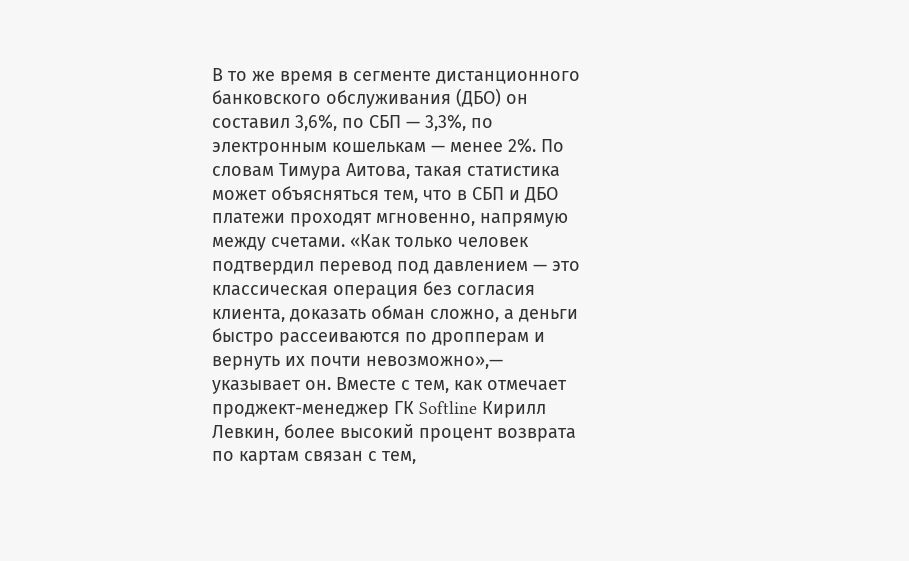В то же время в сегменте дистанционного банковского обслуживания (ДБО) он составил 3,6%, по СБП — 3,3%, по электронным кошелькам — менее 2%. По словам Тимура Аитова, такая статистика может объясняться тем, что в СБП и ДБО платежи проходят мгновенно, напрямую между счетами. «Как только человек подтвердил перевод под давлением — это классическая операция без согласия клиента, доказать обман сложно, а деньги быстро рассеиваются по дропперам и вернуть их почти невозможно»,— указывает он. Вместе с тем, как отмечает проджект-менеджер ГК Softline Кирилл Левкин, более высокий процент возврата по картам связан с тем,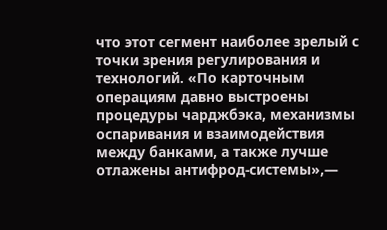что этот сегмент наиболее зрелый с точки зрения регулирования и технологий. «По карточным операциям давно выстроены процедуры чарджбэка, механизмы оспаривания и взаимодействия между банками, а также лучше отлажены антифрод-системы»,—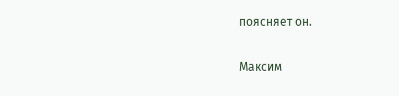поясняет он.

Максим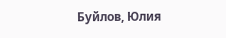Буйлов, Юлия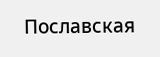Пославская